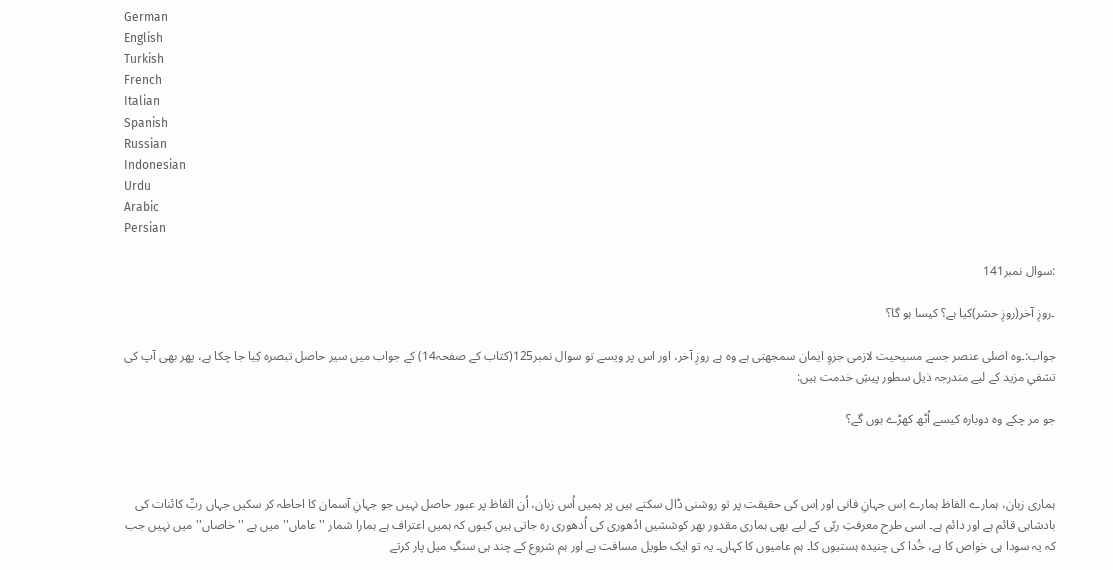German
English
Turkish
French
Italian
Spanish
Russian
Indonesian
Urdu
Arabic
Persian

:سوال نمبر141

۔روزِ آخر(روزِ حشر)کیا ہے؟ کیسا ہو گا؟

جواب:۔وہ اصلی عنصر جسے مسیحیت لازمی جزوِ ایمان سمجھتی ہے وہ ہے روزِ آخر، اور اس پر ویسے تو سوال نمبر125(کتاب کے صفحہ14) کے جواب میں سیر حاصل تبصرہ کِیا جا چکا ہے، پھر بھی آپ کی تشفیِ مزید کے لیے مندرجہ ذیل سطور پیشِ خدمت ہیں:

جو مر چکے وہ دوبارہ کیسے اُٹھ کھڑے ہوں گے؟



ہماری زبان، ہمارے الفاظ ہمارے اِس جہانِ فانی اور اِس کی حقیقت پر تو روشنی ڈال سکتے ہیں پر ہمیں اُس زبان، اُن الفاظ پر عبور حاصل نہیں جو جہانِ آسمان کا احاطہ کر سکیں جہاں ربِّ کائنات کی بادشاہی قائم ہے اور دائم ہے۔ اسی طرح معرفتِ ربّی کے لیے بھی ہماری مقدور بھر کوششیں ادُھوری کی اُدھوری رہ جاتی ہیں کیوں کہ ہمیں اعتراف ہے ہمارا شمار ''عاماں'' میں ہے ''خاصاں'' میں نہیں جب کہ یہ سودا ہی خواص کا ہے، خُدا کی چنیدہ ہستیوں کا۔ ہم عامیوں کا کہاں۔ یہ تو ایک طویل مسافت ہے اور ہم شروع کے چند ہی سنگِ میل پار کرتے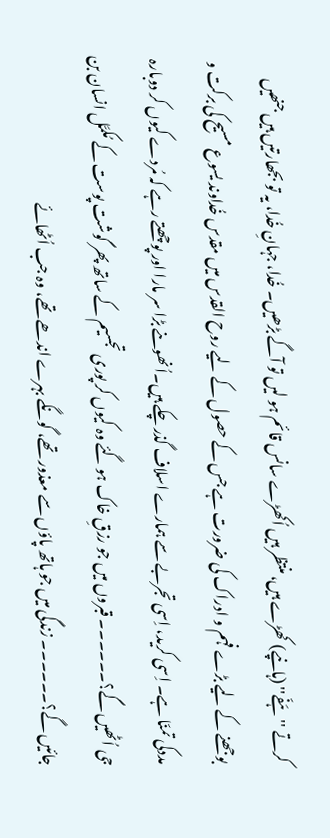کرتے ''ہَفّے'' (ہانپے) کھڑے ہیں، منتظر ہیں اُکھڑے سانس قائم ہو لیں تو آگے بڑھیں۔ خُدا، جہانِ خُدا، یہ تو بجھارتیں ہیں جنھیں بوجھنے کے لیے بڑے فہم و ادراک کی ضرورت ہے جس کے حصول کے لیے روح القدس میں مقدس خُداوند یسوع مسیح کی برکت و مددکی تمنّا ہے۔ اِسی کرید، اِسی تجربے سے ہمارے اسلاف گذر چکے ہیں۔اُنھوںنے بڑا سر مارا اور پوچھتے رہے کہ مُردے کیوں کر دوبارہ جی اُٹھیں گے؟۔۔۔۔۔۔ قبروں میں جو رزقِ خاک ہو گئے وہ کیوں کر پوری تجسیم کے ساتھ پھر گوشت پوست کے مُکمَّل انسان بن جائیں گے؟۔۔۔۔۔۔ زندگی میں جو ہاتھ پاؤں سے معذور تھے، گونگے بہرے اندھے تھے، وہ جب اُٹھائے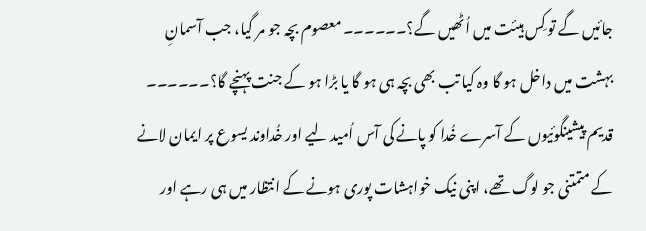جائیں گے تو کِس ہیئت میں اُٹھیں گے؟۔۔۔۔۔۔ معصوم بچہ جو مر گیا، جب آسمانِ بہشت میں داخل ہو گا وہ کیا تب بھی بچہ ہی ہو گا یا بڑا ہو کے جنت پہنچے گا؟۔۔۔۔۔۔ قدیم پیشینگوئیوں کے آسرے خُدا کو پانے کی آس اُمید لیے اور خُداوند یسوع پر ایمان لانے کے متمتنی جو لوگ تھے، اپنی نیک خواہشات پوری ہونے کے انتظار میں ہی رہے اور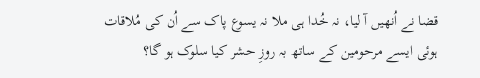قضا نے اُنھیں آ لیا، نہ خُدا ہی ملا نہ یسوع پاک سے اُن کی مُلاقات ہوئی ایسے مرحومین کے ساتھ بہ روزِ حشر کیا سلوک ہو گا؟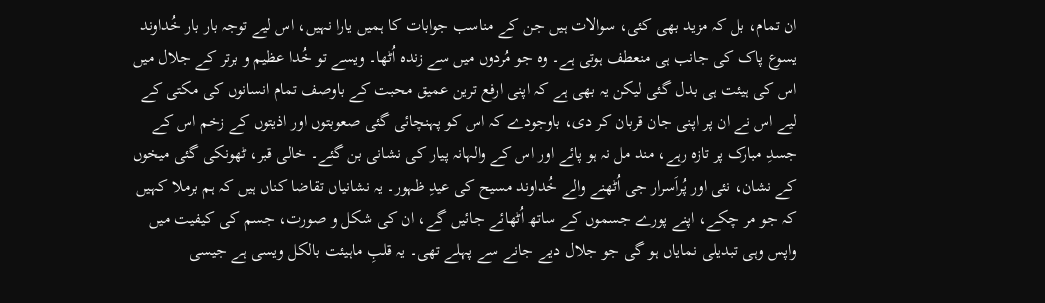ان تمام، بل کہ مزید بھی کئی، سوالات ہیں جن کے مناسب جوابات کا ہمیں یارا نہیں، اس لیے توجہ بار بار خُداوند یسوع پاک کی جانب ہی منعطف ہوتی ہے۔ وہ جو مُردوں میں سے زندہ اُٹھا۔ ویسے تو خُدا عظیم و برتر کے جلال میں اس کی ہیئت ہی بدل گئی لیکن یہ بھی ہے کہ اپنی ارفع ترین عمیق محبت کے باوصف تمام انسانوں کی مکتی کے لیے اس نے ان پر اپنی جان قربان کر دی، باوجودے کہ اس کو پہنچائی گئی صعوبتوں اور اذیتوں کے زخم اس کے جسدِ مبارک پر تازہ رہے، مند مل نہ ہو پائے اور اس کے والہانہ پیار کی نشانی بن گئے۔ خالی قبر، ٹھونکی گئی میخوں کے نشان، نئی اور پُراَسرار جی اُٹھنے والے خُداوند مسیح کی عیدِ ظہور۔ یہ نشانیاں تقاضا کناں ہیں کہ ہم برملا کہیں کہ جو مر چکے، اپنے پورے جسموں کے ساتھ اُٹھائے جائیں گے، ان کی شکل و صورت، جسم کی کیفیت میں واپس وہی تبدیلی نمایاں ہو گی جو جلال دیے جانے سے پہلے تھی۔ یہ قلبِ ماہیئت بالکل ویسی ہے جیسی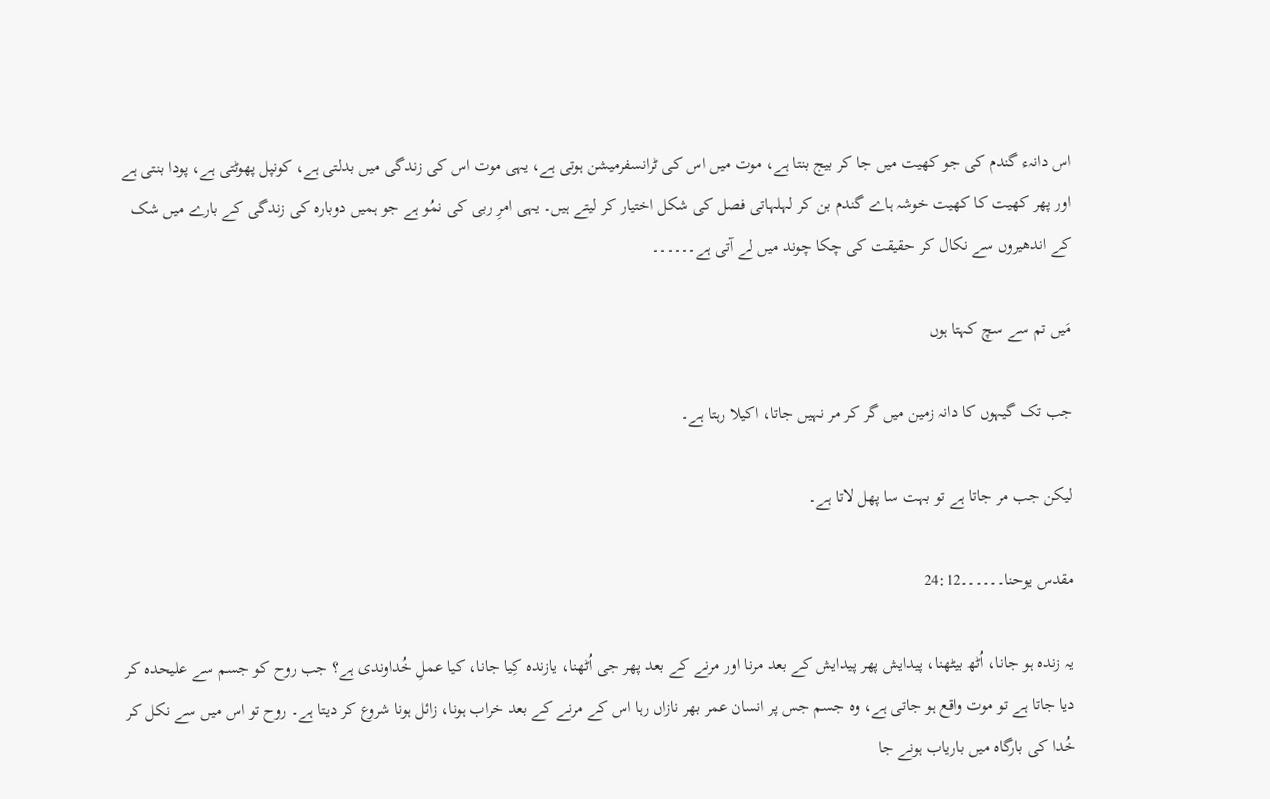اس دانہء گندم کی جو کھیت میں جا کر بیج بنتا ہے، موت میں اس کی ٹرانسفرمیشن ہوتی ہے، یہی موت اس کی زندگی میں بدلتی ہے، کونپل پھوٹتی ہے، پودا بنتی ہے اور پھر کھیت کا کھیت خوشہ ہاے گندم بن کر لہلہاتی فصل کی شکل اختیار کر لیتے ہیں۔ یہی امرِ ربی کی نمُو ہے جو ہمیں دوبارہ کی زندگی کے بارے میں شک کے اندھیروں سے نکال کر حقیقت کی چکا چوند میں لے آتی ہے۔۔۔۔۔۔

مَیں تم سے سچ کہتا ہوں

جب تک گیہوں کا دانہ زمین میں گر کر مر نہیں جاتا، اکیلا رہتا ہے۔

لیکن جب مر جاتا ہے تو بہت سا پھل لاتا ہے۔

مقدس یوحنا۔۔۔۔۔۔24:12

یہ زندہ ہو جانا، اُٹھ بیٹھنا، پیدایش پھر پیدایش کے بعد مرنا اور مرنے کے بعد پھر جی اُٹھنا، یازندہ کِیا جانا، کیا عملِ خُداوندی ہے؟ جب روح کو جسم سے علیحدہ کر دیا جاتا ہے تو موت واقع ہو جاتی ہے، وہ جسم جس پر انسان عمر بھر نازاں رہا اس کے مرنے کے بعد خراب ہونا، زائل ہونا شروع کر دیتا ہے۔ روح تو اس میں سے نکل کر خُدا کی بارگاہ میں باریاب ہونے جا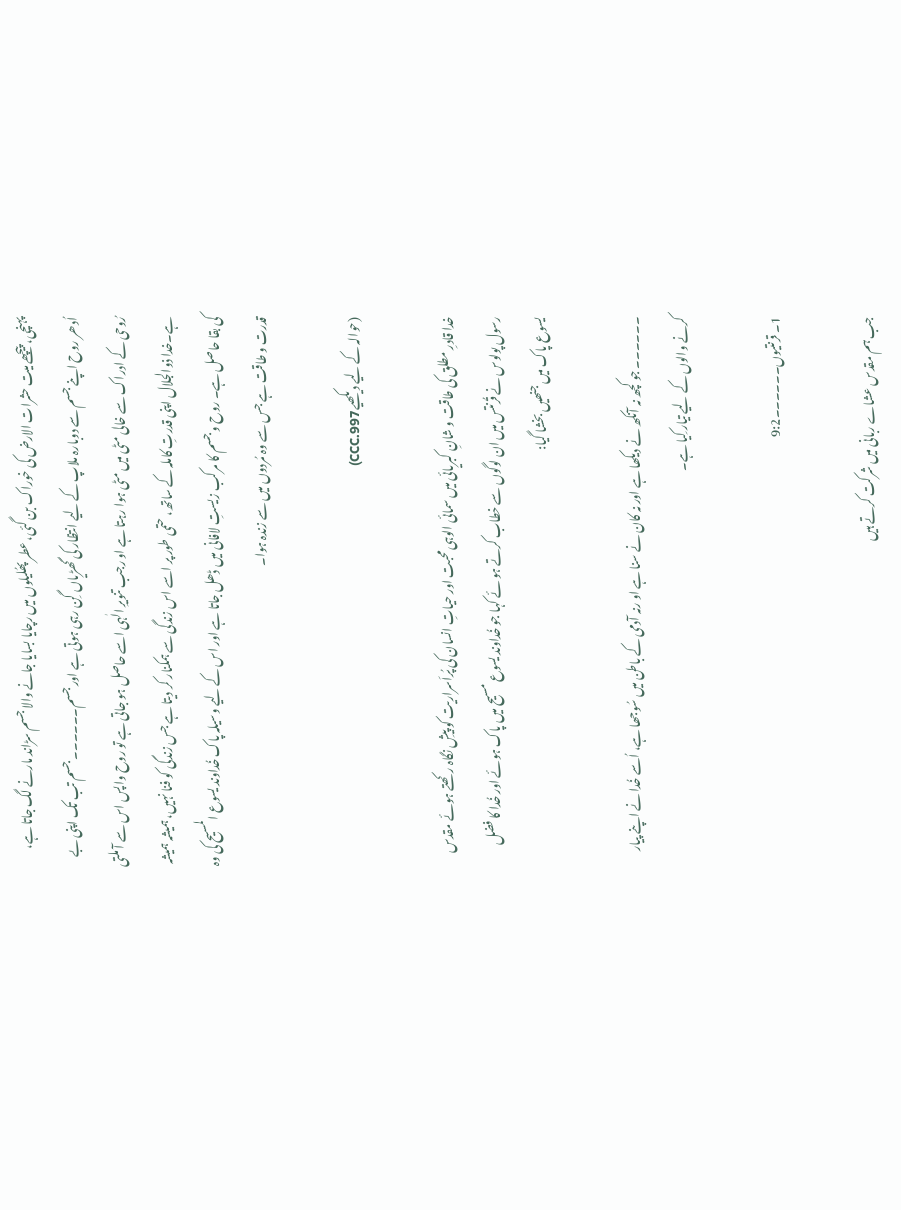پہنچی، پیچھے میت حشرات الارض کی خوراک بن گئی، عطر پھُلیلوں میں رچایا بسایا جانے والا جسم سڑاند مارنے لگ جاتا ہے، اُدھر روح اپنے جسم سے دوبارہ ملاپ کے لیے انتظار کی گھڑیاں گِن رہی ہوتی ہے اور جسم۔۔۔۔۔۔ جسم تب تک اپنی بے رُوحی کے ادراک سے خالی مٹی میں مٹی ہوا رہتا ہے او رجب تنویرِ الٰہی اسے حاصل ہو جاتی ہے تو روح واپس اس سے آ ملتی ہے۔خدا ذوالجلال اپنی قدرتِ کاملہ کے ساتھ، حتمی طور پر اسے اس زندگی سے ہمکنار کر دیتا ہے جس زندگی کو فنا نہیں، ہمیشہ ہمیشہ کی بقا حاصل ہے۔ روح و جسم کا مرکب زیستِ لافانی میں ڈھل جاتا ہے اور اس کے لیے وسیلہ پاک خُداوند یسوع المسیح کی وہ قدرت و طاقت ہے جس سے وہ مُردوں میں سے زندہ ہوا۔

(حوالہ کے لیے دیکھیےCCC.997)

خدا قادرِ مطلق کی طاقت و شانِ کبریائی میں سمائی الوہی محبت اور حیاتِ انسان کی پُراَسراریت کو پیشِ نگاہ رکھتے ہوئے مقدس رسول پولوس نے قُرنتس میں ان لوگوں سے خطاب کرتے ہو ئے کہا جو خُداوند یسوع مسیح میں پاک ہوئے اور خُدا کا فضل یسوع پاک میں جنھیں بخشا گیا:

۔۔۔۔۔۔ جو کچھ نہ آنکھ نے دیکھا ہے اور نہ کان نے سنا ہے او رنہ آدمی کے باطن میں سُوجھا ہے، اُسے خُدا نے اپنے پیار کرنے والوں کے لیے تیار کِیا ہے۔

1۔ قرنتیوں۔۔۔۔۔۔9:2

جب ہم مقدس عشاے ربانی میں شرکت کرتے ہیں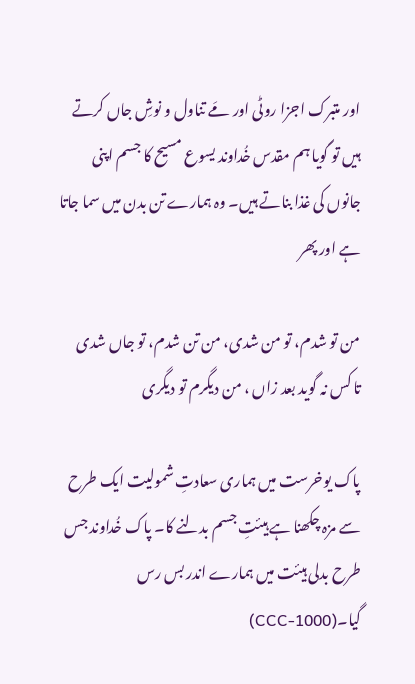اور متبرک اجزا روٹی اور مَے تناول و نوشِ جاں کرتے ہیں تو گویا ہم مقدس خُداوند یسوع مسیح کا جسم اپنی جانوں کی غذا بناتے ہیں۔ وہ ہمارے تن بدن میں سما جاتا ہے اور پھر

من تو شدم، تو من شدی، من تن شدم، تو جاں شدی
تا کس نہ گوید بعد زاں ، من دیگرم تو دیگری

پاک یوخرست میں ہماری سعادتِ شمولیت ایک طرح سے مزہ چکھنا ہے ہیئتِ جسم بدلنے کا۔ پاک خُداوند جس طرح بدلی ہیئت میں ہمارے اندر بس رس گیا۔(CCC-1000)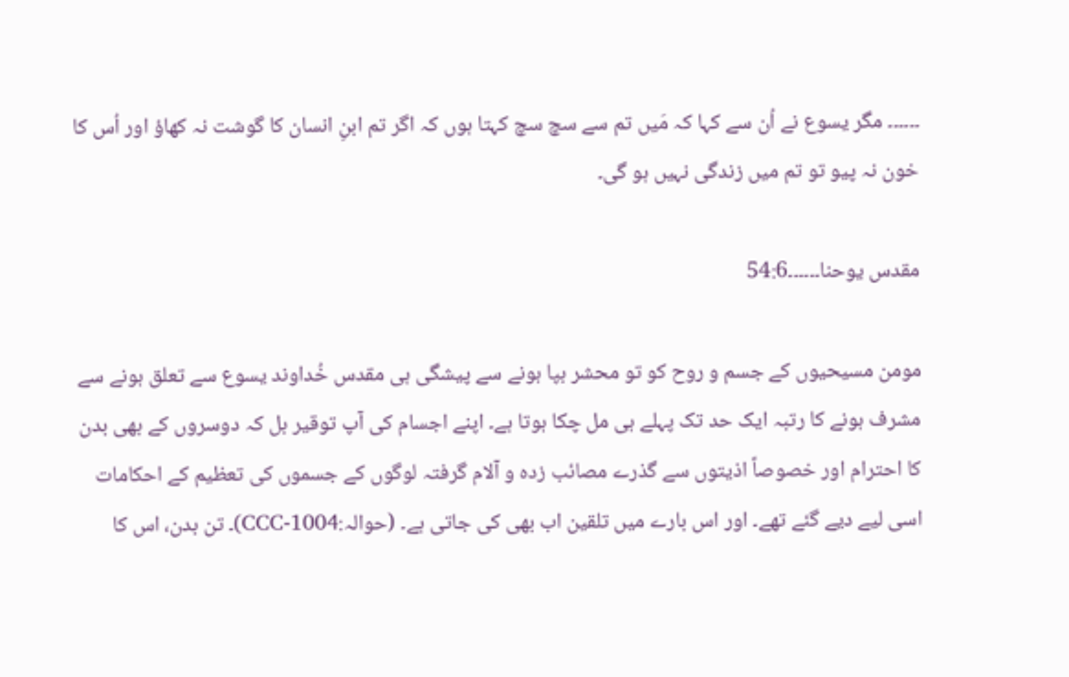۔۔۔۔۔۔ مگر یسوع نے اُن سے کہا کہ مَیں تم سے سچ سچ کہتا ہوں کہ اگر تم ابنِ انسان کا گوشت نہ کھاؤ اور اُس کا خون نہ پیو تو تم میں زندگی نہیں ہو گی۔

مقدس یوحنا۔۔۔۔۔۔54:6

مومن مسیحیوں کے جسم و روح کو تو محشر بپا ہونے سے پیشگی ہی مقدس خُداوند یسوع سے تعلق ہونے سے مشرف ہونے کا رتبہ ایک حد تک پہلے ہی مل چکا ہوتا ہے۔ اپنے اجسام کی آپ توقیر بل کہ دوسروں کے بھی بدن کا احترام اور خصوصاً اذیتوں سے گذرے مصائب زدہ و آلام گرفتہ لوگوں کے جسموں کی تعظیم کے احکامات اسی لیے دیے گئے تھے۔ اور اس بارے میں تلقین اب بھی کی جاتی ہے۔ (حوالہ:CCC-1004)۔ تن بدن، اس کا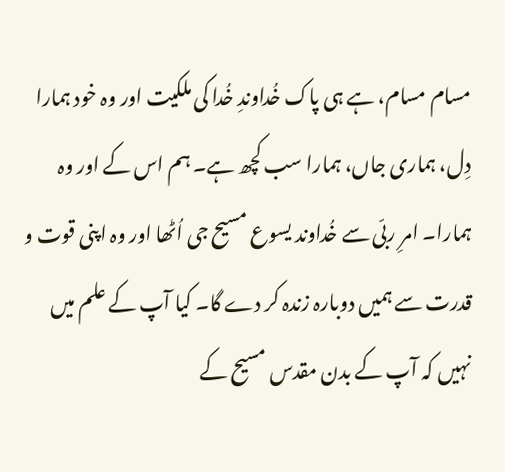مسام مسام، ہے ہی پاک خُداوندِ خُدا کی ملکیت اور وہ خود ہمارا دِل، ہماری جاں، ہمارا سب کچھ ہے۔ ہم اس کے اور وہ ہمارا۔ امرِ ربّی سے خُداوند یسوع مسیح جی اُٹھا اور وہ اپنی قوت و قدرت سے ہمیں دوبارہ زندہ کر دے گا۔ کیا آپ کے علم میں نہیں کہ آپ کے بدن مقدس مسیح کے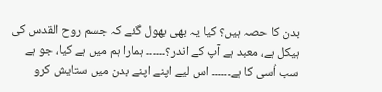بدن کا حصہ ہیں؟ کیا یہ بھی بھول گئے کہ جسم روح القدس کی ہیکل ہے، معبد ہے آپ کے اندر؟۔۔۔۔۔۔ ہمارا ہم میں ہے کیا، جو ہے سب اُسی کا ہے۔۔۔۔۔۔ اس لیے اپنے اپنے بدن میں ستایش کرو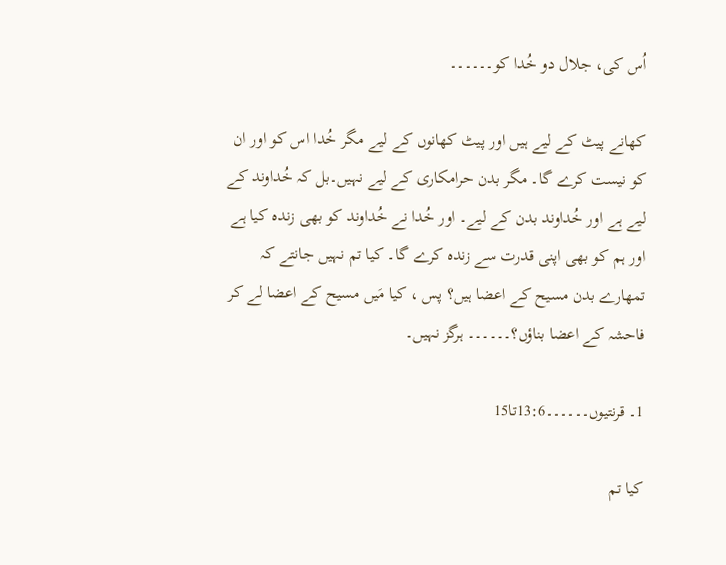اُس کی، جلال دو خُدا کو۔۔۔۔۔۔

کھانے پیٹ کے لیے ہیں اور پیٹ کھانوں کے لیے مگر خُدا اس کو اور ان کو نیست کرے گا۔ مگر بدن حرامکاری کے لیے نہیں۔بل کہ خُداوند کے لیے ہے اور خُداوند بدن کے لیے۔ اور خُدا نے خُداوند کو بھی زندہ کیا ہے اور ہم کو بھی اپنی قدرت سے زندہ کرے گا۔ کیا تم نہیں جانتے کہ تمھارے بدن مسیح کے اعضا ہیں؟ پس ، کیا مَیں مسیح کے اعضا لے کر فاحشہ کے اعضا بناؤں؟۔۔۔۔۔۔ ہرگز نہیں۔

1۔ قرنتیوں۔۔۔۔۔۔13:6تا15

کیا تم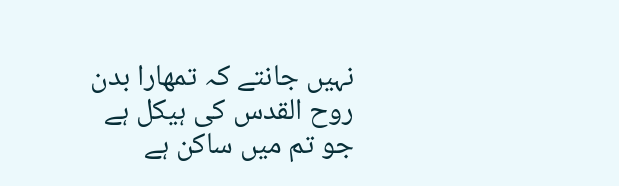نہیں جانتے کہ تمھارا بدن روح القدس کی ہیکل ہے جو تم میں ساکن ہے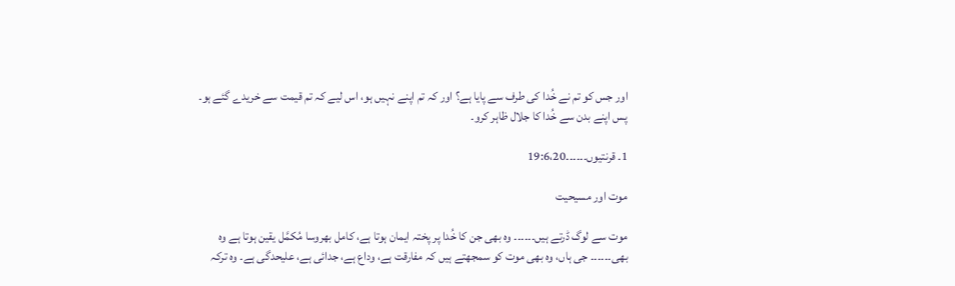اور جس کو تم نے خُدا کی طرف سے پایا ہے؟ اور کہ تم اپنے نہیں ہو، اس لیے کہ تم قیمت سے خریدے گئے ہو۔ پس اپنے بدن سے خُدا کا جلال ظاہر کرو۔

1۔ قرنتیوں۔۔۔۔۔۔19:6،20

موت اور مسیحیت

موت سے لوگ ڈرتے ہیں۔۔۔۔۔۔ وہ بھی جن کا خُدا پر پختہ ایمان ہوتا ہے، کامل بھروسا مُکمَّل یقین ہوتا ہے وہ بھی۔۔۔۔۔۔ جی ہاں، وہ بھی موت کو سمجھتے ہیں کہ مفارقت ہے، وداع ہے، جدائی ہے، علیحدگی ہے۔ وہ ترکہ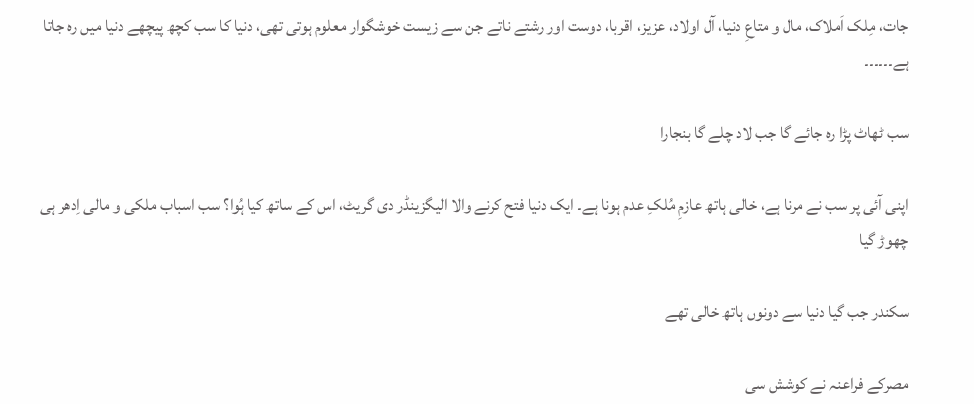جات، مِلک اَملاک، مال و متاعِ دنیا، آل اولاد، عزیز، اقربا، دوست اور رشتے ناتے جن سے زیست خوشگوار معلوم ہوتی تھی، دنیا کا سب کچھ پیچھے دنیا میں رہ جاتا ہے۔۔۔۔۔۔

سب ٹھاٹ پڑا رہ جائے گا جب لاد چلے گا بنجارا

اپنی آئی پر سب نے مرنا ہے، خالی ہاتھ عازمِ مُلکِ عدم ہونا ہے۔ ایک دنیا فتح کرنے والا الیگزینڈر دی گریٹ، اس کے ساتھ کیا ہُوا؟ سب اسباب ملکی و مالی اِدھر ہی چھوڑ گیا

سکندر جب گیا دنیا سے دونوں ہاتھ خالی تھے

مصرکے فراعنہ نے کوشش سی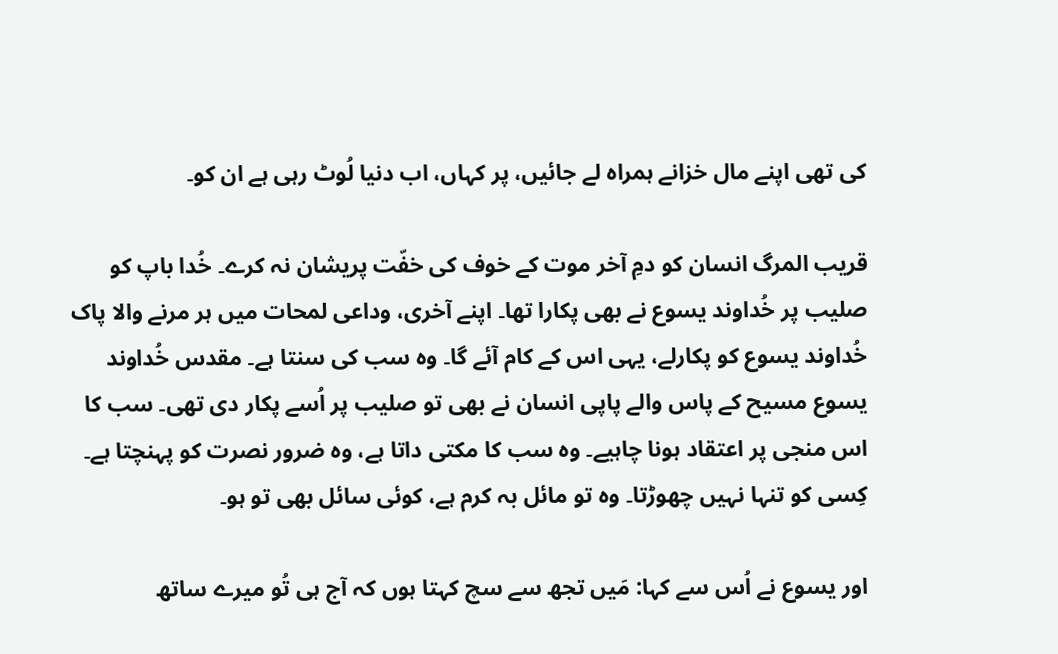کی تھی اپنے مال خزانے ہمراہ لے جائیں، پر کہاں، اب دنیا لُوٹ رہی ہے ان کو۔

قریب المرگ انسان کو دمِ آخر موت کے خوف کی خفّت پریشان نہ کرے۔ خُدا باپ کو صلیب پر خُداوند یسوع نے بھی پکارا تھا۔ اپنے آخری، وداعی لمحات میں ہر مرنے والا پاک خُداوند یسوع کو پکارلے، یہی اس کے کام آئے گا۔ وہ سب کی سنتا ہے۔ مقدس خُداوند یسوع مسیح کے پاس والے پاپی انسان نے بھی تو صلیب پر اُسے پکار دی تھی۔ سب کا اس منجی پر اعتقاد ہونا چاہیے۔ وہ سب کا مکتی داتا ہے، وہ ضرور نصرت کو پہنچتا ہے۔ کِسی کو تنہا نہیں چھوڑتا۔ وہ تو مائل بہ کرم ہے، کوئی سائل بھی تو ہو۔

اور یسوع نے اُس سے کہا: مَیں تجھ سے سچ کہتا ہوں کہ آج ہی تُو میرے ساتھ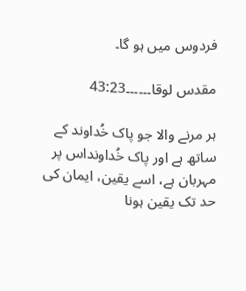فردوس میں ہو گا۔

مقدس لوقا۔۔۔۔۔۔43:23

ہر مرنے والا جو پاک خُداوند کے ساتھ ہے اور پاک خُداونداس پر مہربان ہے، اسے یقین، ایمان کی حد تک یقین ہونا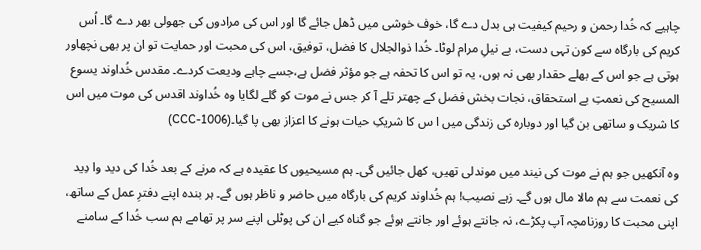چاہیے کہ خُدا رحمن و رحیم کیفیت ہی بدل دے گا، خوف خوشی میں ڈھل جائے گا اور اس کی مرادوں کی جھولی بھر دے گا۔ اُس کریم کی بارگاہ سے کون تہی دست، بے نیلِ مرام لوٹا۔ خُدا ذوالجلال کا فضل، توفیق، اس کی محبت اور حمایت تو ان پر بھی نچھاور ہوتی ہے جو اس کے بھلے حقدار بھی نہ ہوں، یہ تو اس کا تحفہ ہے جو مؤثر فضل ہے،جسے چاہے ودیعت کردے۔ مقدس خُداوند یسوع المسیح کی نعمتِ بے استحقاق، نجات بخش فضل کے چھتر تلے آ کر جس نے موت کو گلے لگایا وہ خُداوند اقدس کی موت میں اس کا شریک و ساتھی بن گیا اور دوبارہ کی زندگی میں ا س کا شریکِ حیات ہونے کا اعزاز بھی پا گیا۔(CCC-1006)

وہ آنکھیں جو ہم نے موت کی نیند میں موندلی تھیں، کھل جائیں گی۔ ہم مسیحیوں کا عقیدہ ہے کہ مرنے کے بعد خُدا کی دید وا دِید کی نعمت سے ہم مالا مال ہوں گے۔ زہے نصیب! ہم خُداوند کریم کی بارگاہ میں حاضر و ناظر ہوں گے۔ ہر بندہ اپنے دفترِ عمل کے ساتھ، اپنی محبت کا روزنامچہ آپ پکڑے، نہ جانتے ہوئے اور جانتے ہوئے جو گناہ کیے ان کی پوٹلی اپنے سر پر تھامے ہم سب خُدا کے سامنے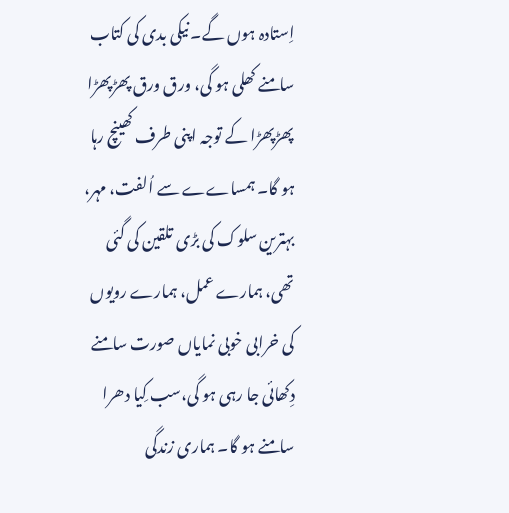اِستادہ ہوں گے۔ نیکی بدی کی کتاب سامنے کھلی ہو گی، ورق ورق پھڑپھڑا پھڑپھڑا کے توجہ اپنی طرف کھینچ رہا ہو گا۔ ہمساےے سے اُلفت، مہر، بہترین سلوک کی بڑی تلقین کی گئی تھی، ہمارے عمل، ہمارے رویوں کی خرابی خوبی نمایاں صورت سامنے دِکھائی جا رہی ہو گی،سب کِیا دھرا سامنے ہو گا۔ ہماری زندگی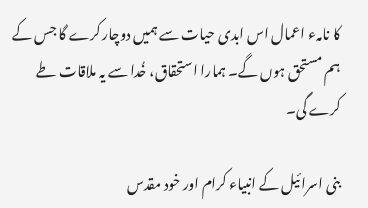کا نامہء اعمال اس ابدی حیات سے ہمیں دوچار کرے گا جس کے ہم مستحق ہوں گے۔ ہمارا استحقاق، خُدا سے یہ ملاقات طے کرے گی۔

بنی اسرائیل کے انبیاء کرام اور خود مقدس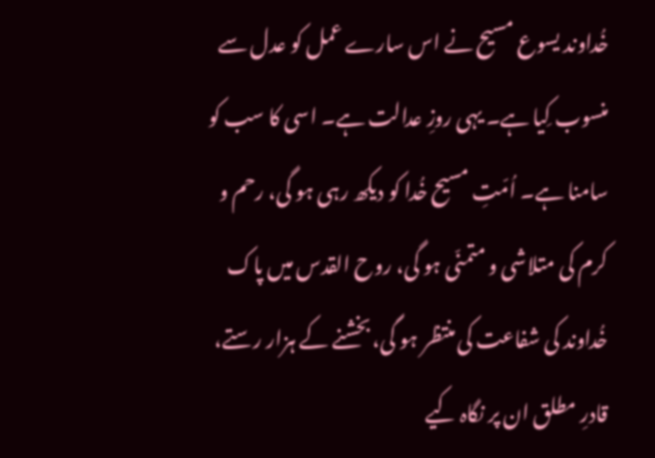خُداوند یسوع مسیح نے اس سارے عمل کو عدل سے منسوب کِیا ہے۔ یہی روزِ عدالت ہے۔ اسی کا سب کو سامنا ہے۔ اُمّتِ مسیح خُدا کو دیکھ رہی ہو گی، رحم و کرم کی متلاشی و متمنّی ہو گی، روح القدس میں پاک خُداوند کی شفاعت کی منتظر ہو گی، بخشنے کے ہزار رستے، قادرِ مطلق ان پر نگاہ کیے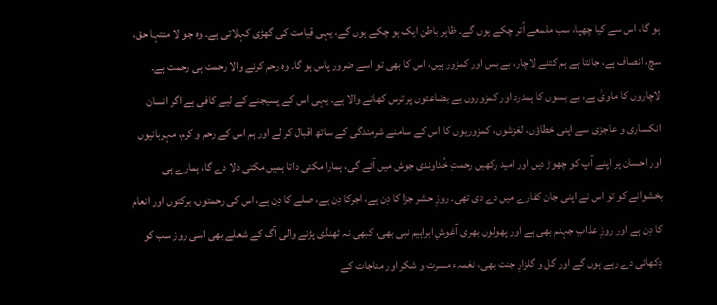ہو گا، اس سے کیا چھپا، سب ملمعے اُتر چکے ہوں گے۔ ظاہر باطن ایک ہو چکے ہوں گے، یہی قیامت کی گھڑی کہلاتی ہے۔ وہ جو لا منتہا حق، سچ، انصاف ہے، جانتا ہے ہم کتنے لاچار، بے بس اور کمزور ہیں، اس کا بھی تو اسے ضرور پاس ہو گا۔ وہ رحم کرنے والا رحمت ہی رحمت ہے۔ لاچاروں کا ماویٰ ہے، بے بسوں کا ہمدرد اور کمزوروں بے بضاعتوں پر ترس کھانے والا ہے۔ یہی اس کے پسیجنے کے لیے کافی ہے اگر انسان انکساری و عاجزی سے اپنی خطاؤں، لغزشوں، کمزوریوں کا اس کے سامنے شرمندگی کے ساتھ اقبال کر لے اور ہم اس کے رحم و کرم، مہربانیوں اور احسان پر اپنے آپ کو چھوڑ دیں اور امید رکھیں رحمتِ خُداوندی جوش میں آئے گی، ہمارا مکتی داتا ہمیں مکتی دلا دے گا، ہمارے ہی بخشوانے کو تو اس نے اپنی جان کفارے میں دے دی تھی۔ روزِ حشر جزا کا دِن ہے، اجرکا دِن ہے، صلے کا دِن ہے، اس کی رحمتوں، برکتوں اور انعام کا دِن ہے اور روزِ عذابِ جہنم بھی ہے اور پھولوں بھری آغوشِ ابراہیم نبی بھی، کبھی نہ ٹھنڈی پڑنے والی آگ کے شعلے بھی اسی روز سب کو دِکھائی دے رہے ہوں گے اور گل و گلزارِ جنت بھی، نغمہء مسرت و شکر اور مناجات کے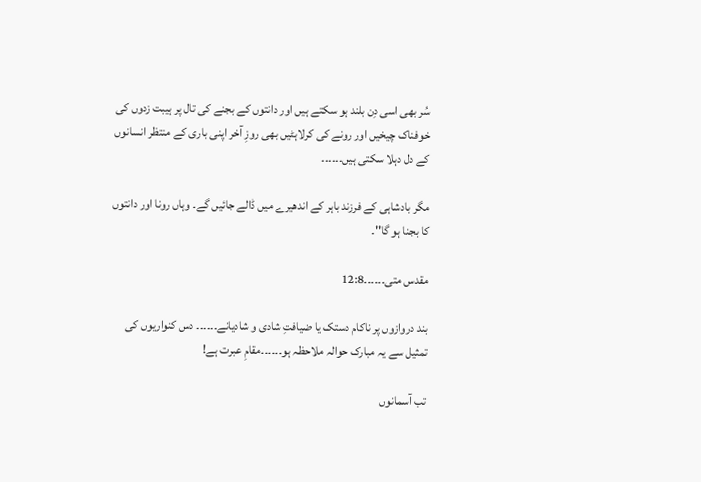سُر بھی اسی دِن بلند ہو سکتے ہیں اور دانتوں کے بجنے کی تال پر ہیبت زدوں کی خوفناک چیخیں اور رونے کی کرلاہٹیں بھی روزِ آخر اپنی باری کے منتظر انسانوں کے دل دہلا سکتی ہیں۔۔۔۔۔۔

مگر بادشاہی کے فرزند باہر کے اندھیرے میں ڈالے جائیں گے۔ وہاں رونا اور دانتوں کا بجنا ہو گا''۔

مقدس متی۔۔۔۔۔۔12:8

بند دروازوں پر ناکام دستک یا ضیافتِ شادی و شادیانے۔۔۔۔۔۔ دس کنواریوں کی تمثیل سے یہ مبارک حوالہ ملاحظہ ہو۔۔۔۔۔۔مقامِ عبرت ہے!

تب آسمانوں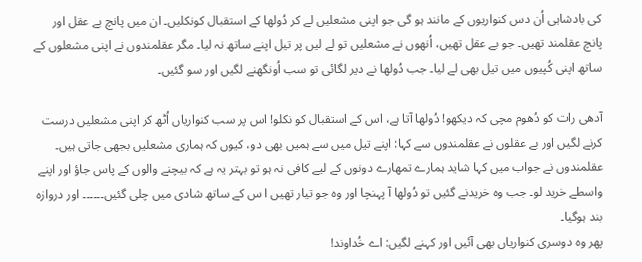کی بادشاہی اُن دس کنواریوں کے مانند ہو گی جو اپنی مشعلیں لے کر دُولھا کے استقبال کونکلیں۔ ان میں پانچ بے عقل اور پانچ عقلمند تھیں۔ جو بے عقل تھیں، اُنھوں نے مشعلیں تو لے لیں پر تیل اپنے ساتھ نہ لیا۔ مگر عقلمندوں نے اپنی مشعلوں کے ساتھ اپنی کُپیوں میں تیل بھی لے لیا۔ جب دُولھا نے دیر لگائی تو سب اُونگھنے لگیں اور سو گئیں۔

آدھی رات کو دُھوم مچی کہ دیکھو! دُولھا آتا ہے، اس کے استقبال کو نکلو! اس پر سب کنواریاں اُٹھ کر اپنی مشعلیں درست کرنے لگیں اور بے عقلوں نے عقلمندوں سے کہا: اپنے تیل میں سے ہمیں بھی دو، کیوں کہ ہماری مشعلیں بجھی جاتی ہیں۔ عقلمندوں نے جواب میں کہا شاید ہمارے تمھارے دونوں کے لیے کافی نہ ہو تو بہتر یہ ہے کہ بیچنے والوں کے پاس جاؤ اور اپنے واسطے خرید لو۔ جب وہ خریدنے گئیں تو دُولھا آ پہنچا اور وہ جو تیار تھیں ا س کے ساتھ شادی میں چلی گئیں۔۔۔۔۔۔ اور دروازہ بند ہوگیا۔
پھر وہ دوسری کنواریاں بھی آئیں اور کہنے لگیں: اے خُداوند!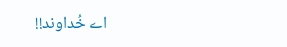اے خُداوند!!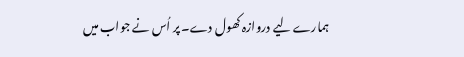ہمارے لیے دروازہ کھول دے۔ پر اُس نے جواب میں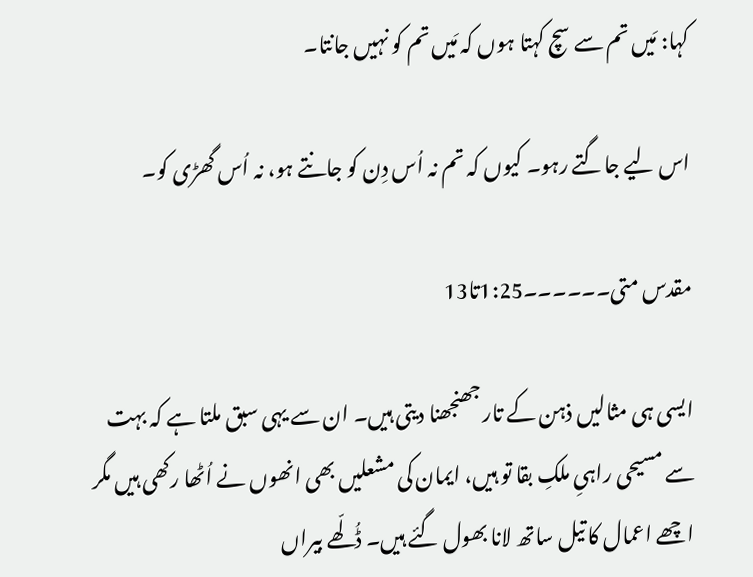کہا: مَیں تم سے سچ کہتا ہوں کہ مَیں تم کو نہیں جانتا۔

اس لیے جاگتے رہو۔ کیوں کہ تم نہ اُس دِن کو جانتے ہو، نہ اُس گھڑی کو۔

مقدس متی۔۔۔۔۔۔1:25تا13

ایسی ہی مثالیں ذہن کے تار جھنجھنا دیتی ہیں۔ ان سے یہی سبق ملتا ہے کہ بہت سے مسیحی راہیِ ملکِ بقا تو ہیں، ایمان کی مشعلیں بھی انھوں نے اُٹھا رکھی ہیں مگر اچھے اعمال کا تیل ساتھ لانا بھول گئے ہیں۔ ڈُلّھے بیراں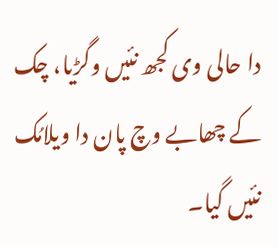دا حالی وی کجھ نئیں وگڑیا، چک کے چھابے وچ پان دا ویلامُک نئیں گیا۔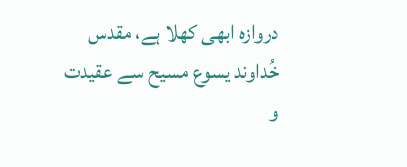دروازہ ابھی کھلا ہے، مقدس خُداوند یسوع مسیح سے عقیدت و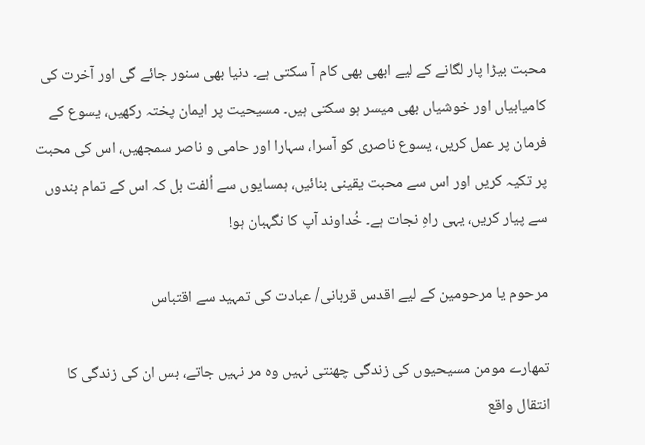محبت بیڑا پار لگانے کے لیے ابھی بھی کام آ سکتی ہے۔ دنیا بھی سنور جائے گی اور آخرت کی کامیابیاں اور خوشیاں بھی میسر ہو سکتی ہیں۔ مسیحیت پر ایمان پختہ رکھیں، یسوع کے فرمان پر عمل کریں، یسوع ناصری کو آسرا، سہارا اور حامی و ناصر سمجھیں، اس کی محبت پر تکیہ کریں اور اس سے محبت یقینی بنائیں، ہمسایوں سے اُلفت بل کہ اس کے تمام بندوں سے پیار کریں، یہی راہِ نجات ہے۔ خُداوند آپ کا نگہبان ہو!

مرحوم یا مرحومین کے لیے اقدس قربانی/ عبادت کی تمہید سے اقتباس

تمھارے مومن مسیحیوں کی زندگی چھنتی نہیں وہ مر نہیں جاتے، بس ان کی زندگی کا انتقال واقع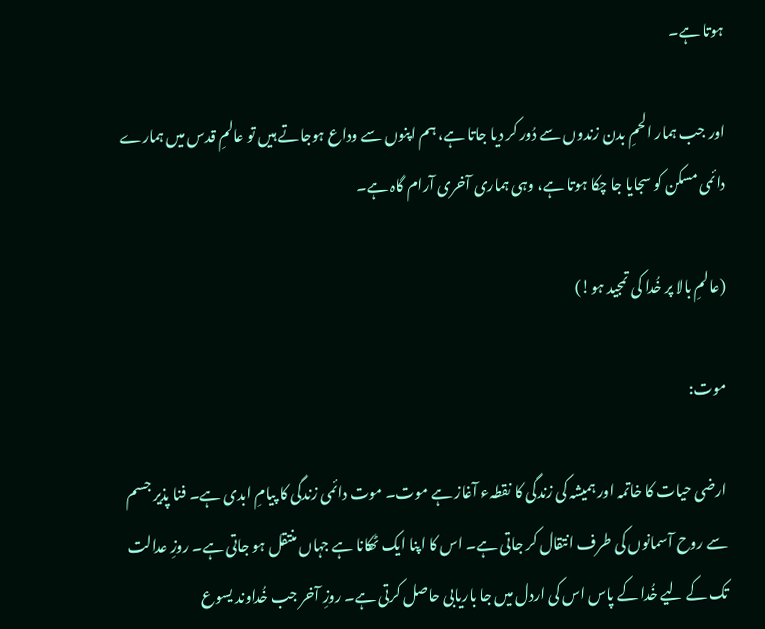ہوتا ہے۔

اور جب ہمار الحمِ بدن زندوں سے دُور کر دیا جاتا ہے، ہم اپنوں سے وداع ہوجاتے ہیں تو عالمِ قدس میں ہمارے دائمی مسکن کو سجایا جا چکا ہوتا ہے، وہی ہماری آخری آرام گاہ ہے۔

(عالمِ بالا پر خُدا کی تمجید ہو!)

موت:

ارضی حیات کا خاتمہ اور ہمیشہ کی زندگی کا نقطہء آغاز ہے موت۔ موت دائمی زندگی کا پیامِ ابدی ہے۔ فنا پذیر جسم سے روح آسمانوں کی طرف انتقال کر جاتی ہے۔ اس کا اپنا ایک ٹھکانا ہے جہاں منتقل ہو جاتی ہے۔ روزِ عدالت تک کے لیے خُدا کے پاس اس کی اردل میں جا باریابی حاصل کرتی ہے۔ روزِ آخر جب خُداوند یسوع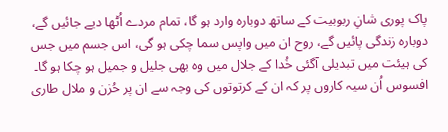پاک پوری شانِ ربوبیت کے ساتھ دوبارہ وارد ہو گا، تمام مردے اُٹھا دیے جائیں گے، دوبارہ زندگی پائیں گے، روح ان میں واپس سما چکی ہو گی، اس جسم میں جس کی ہیئت میں تبدیلی آگئی خُدا کے جلال میں وہ بھی جلیل و جمیل ہو چکا ہو گا۔ افسوس اُن سیہ کاروں پر کہ ان کے کرتوتوں کی وجہ سے ان پر حُزن و ملال طاری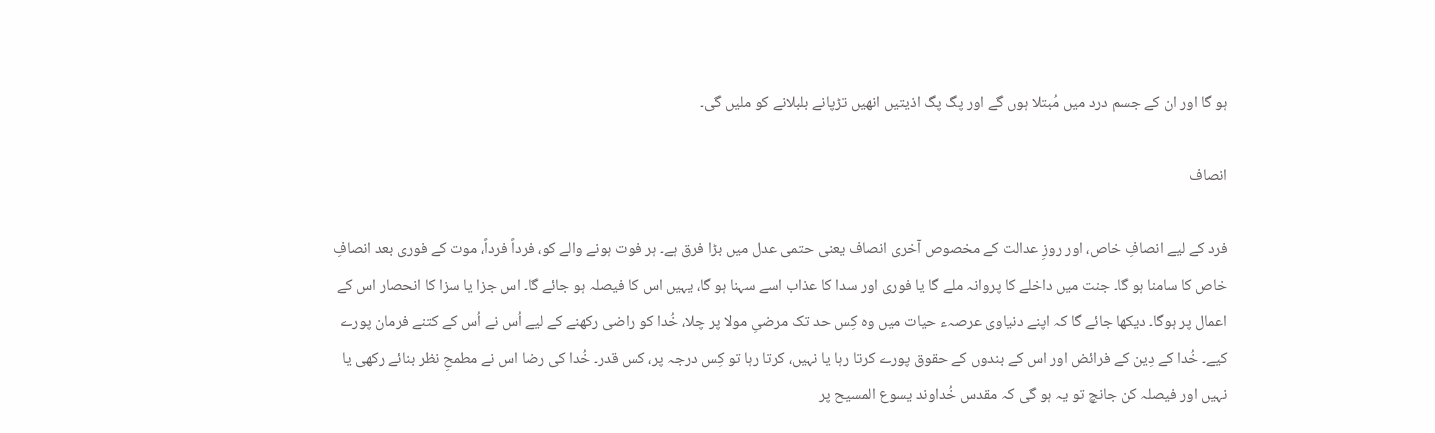ہو گا اور ان کے جسم درد میں مُبتلا ہوں گے اور پگ پگ اذیتیں انھیں تڑپانے بلبلانے کو ملیں گی۔

انصاف

فرد کے لیے انصافِ خاص، اور روزِ عدالت کے مخصوص آخری انصاف یعنی حتمی عدل میں بڑا فرق ہے۔ ہر فوت ہونے والے کو، فرداً فرداً، موت کے فوری بعد انصافِ خاص کا سامنا ہو گا۔ جنت میں داخلے کا پروانہ ملے گا یا فوری اور سدا کا عذاب اسے سہنا ہو گا، یہیں اس کا فیصلہ ہو جائے گا۔ اس جزا یا سزا کا انحصار اس کے اعمال پر ہوگا۔ دیکھا جائے گا کہ اپنے دنیاوی عرصہء حیات میں وہ کِس حد تک مرضیِ مولا پر چلا، خُدا کو راضی رکھنے کے لیے اُس نے اُس کے کتنے فرمان پورے کیے۔ خُدا کے دِین کے فرائض اور اس کے بندوں کے حقوق پورے کرتا رہا یا نہیں، کرتا رہا تو کِس درجہ پر، کس قدر۔ خُدا کی رضا اس نے مطمحِ نظر بنائے رکھی یا نہیں اور فیصلہ کن جانچ تو یہ ہو گی کہ مقدس خُداوند یسوع المسیح پر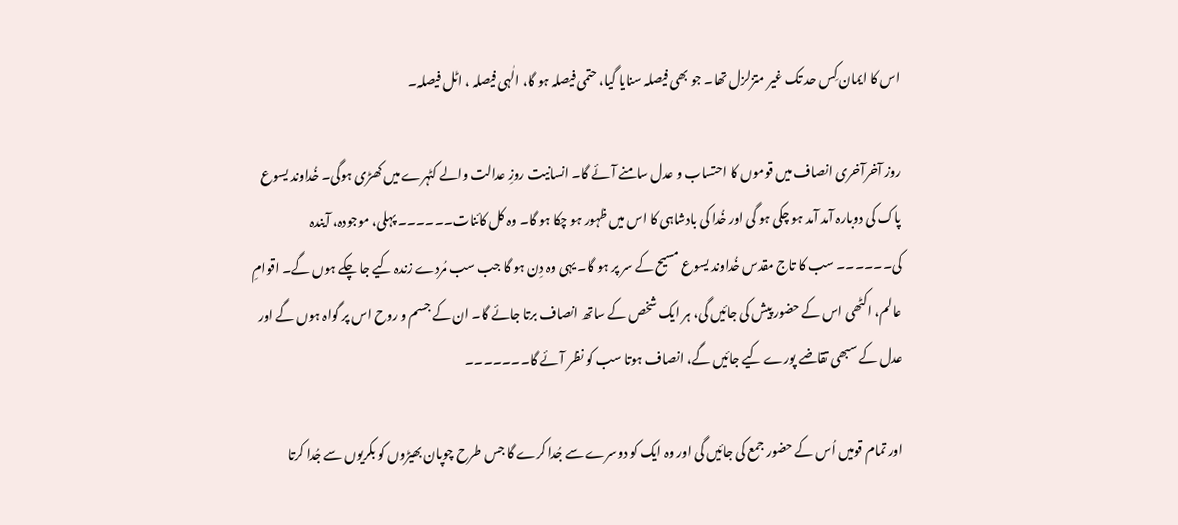اس کا ایمان کِس حد تک غیر متزلزل تھا۔ جو بھی فیصلہ سنایا گیا، حتمی فیصلہ ہو گا، الٰہی فیصلہ ، اٹل فیصلہ۔

روز آخرآخری انصاف میں قوموں کا احتساب و عدل سامنے آئے گا۔ انسانیت روزِ عدالت والے کٹہرے میں کھڑی ہوگی۔ خُداوند یسوع پاک کی دوبارہ آمد آمد ہو چکی ہو گی اور خُدا کی بادشاہی کا اس میں ظہور ہو چکا ہو گا۔ وہ کل کائنات۔۔۔۔۔۔ پہلی، موجودہ، آیندہ کی۔۔۔۔۔۔ سب کا تاج مقدس خُداوند یسوع مسیح کے سر پر ہو گا۔ یہی وہ دِن ہو گا جب سب مُردے زندہ کیے جا چکے ہوں گے۔ اقوامِ عالم، اکٹھی اس کے حضور پیش کی جائیں گی، ہر ایک شخص کے ساتھ انصاف برتا جائے گا۔ ان کے جسم و روح اس پر گواہ ہوں گے اور عدل کے سبھی تقاضے پورے کیے جائیں گے، انصاف ہوتا سب کو نظر آئے گا۔۔۔۔۔۔۔

اور تمام قومیں اُس کے حضور جمع کی جائیں گی اور وہ ایک کو دوسرے سے جُدا کرے گا جس طرح چوپان بھیڑوں کو بکریوں سے جُدا کرتا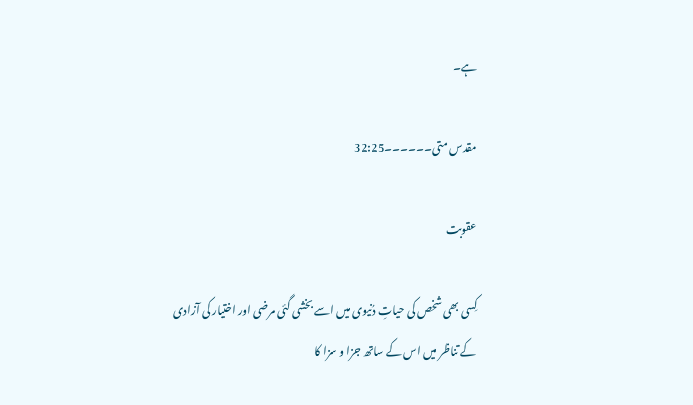ہے۔

مقدس متی۔۔۔۔۔۔32:25

عقوبت

کِسی بھی شخص کی حیاتِ دُنیوی میں اسے بخشی گئی مرضی اور اختیار کی آزادی کے تناظر میں اس کے ساتھ جزا و سزا کا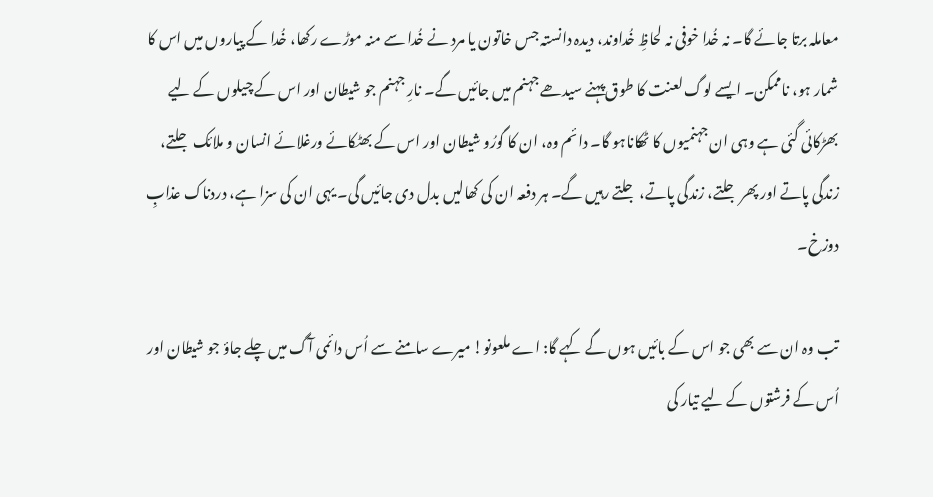معاملہ برتا جائے گا۔ نہ خُدا خوفی نہ لحاظِ خُداوند، دیدہ دانستہ جس خاتون یا مرد نے خُدا سے منہ موڑے رکھا، خُدا کے پیاروں میں اس کا شمار ہو، ناممکن۔ ایسے لوگ لعنت کا طوق پہنے سیدھے جہنم میں جائیں گے۔ نارِ جہنم جو شیطان اور اس کے چیلوں کے لیے بھڑکائی گئی ہے وہی ان جہنمیوں کا ٹھکاناہو گا۔ دائم وہ، ان کا گورُو شیطان اور اس کے بھٹکائے ورغلائے انسان و ملائک جلتے، زندگی پاتے اور پھر جلتے، زندگی پاتے، جلتے رہیں گے۔ ہر دفعہ ان کی کھالیں بدل دی جائیں گی۔ یہی ان کی سزا ہے، دردناک عذابِ دوزخ۔

تب وہ ان سے بھی جو اس کے بائیں ہوں گے کہے گا: اے ملعونو! میرے سامنے سے اُس دائمی آگ میں چلے جاؤ جو شیطان اور اُس کے فرشتوں کے لیے تیار کی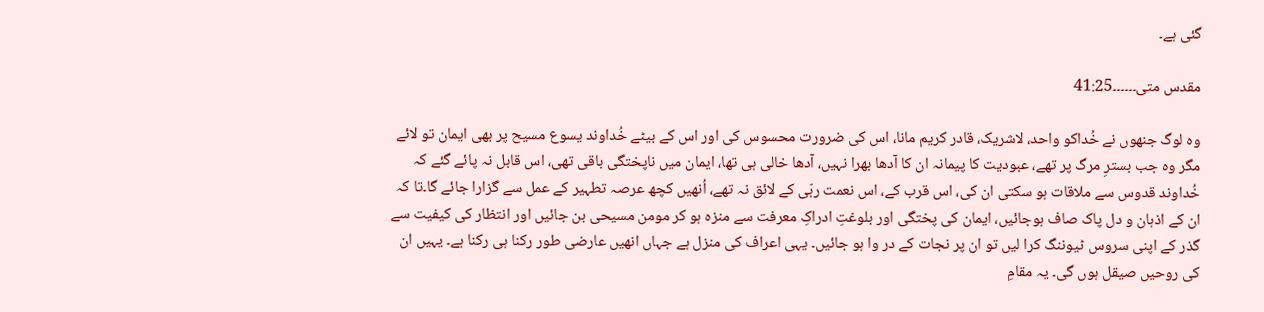گئی ہے۔

مقدس متی۔۔۔۔۔۔41:25

وہ لوگ جنھوں نے خُداکو واحد، لاشریک، قادر کریم مانا، اس کی ضرورت محسوس کی اور اس کے بیٹے خُداوند یسوع مسیح پر بھی ایمان تو لائے مگر وہ جب بسترِ مرگ پر تھے، عبودیت کا پیمانہ ان کا آدھا بھرا نہیں، آدھا خالی ہی تھا، ایمان میں ناپختگی باقی تھی، اس قابل نہ پائے گئے کہ خُداوند قدوس سے ملاقات ہو سکتی ان کی، اس قرب کے، اس نعمت ربّی کے لائق نہ تھے، اُنھیں کچھ عرصہ تطہیر کے عمل سے گزارا جائے گا۔تا کہ ان کے اذہان و دل پاک صاف ہوجائیں، ایمان کی پختگی اور بلوغتِ ادراکِ معرفت سے منزہ ہو کر مومن مسیحی بن جائیں اور انتظار کی کیفیت سے گذر کے اپنی سروس ٹیوننگ کرا لیں تو ان پر نجات کے در وا ہو جائیں۔ یہی اعراف کی منزل ہے جہاں انھیں عارضی طور رکنا ہی رکنا ہے۔ یہیں ان کی روحیں صیقل ہوں گی۔ یہ مقامِ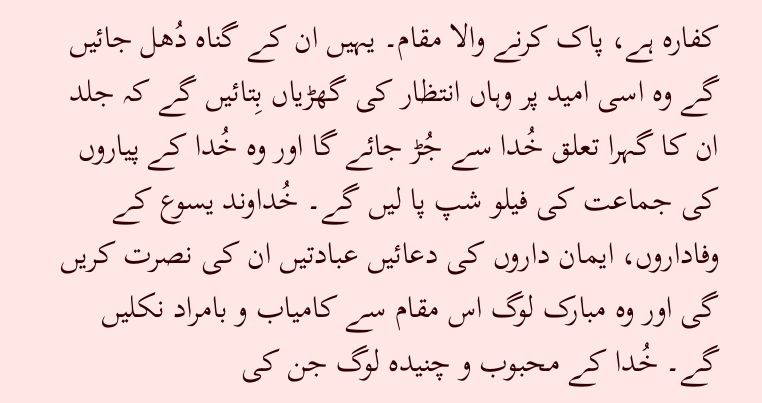کفارہ ہے، پاک کرنے والا مقام۔ یہیں ان کے گناہ دُھل جائیں گے وہ اسی امید پر وہاں انتظار کی گھڑیاں بِتائیں گے کہ جلد ان کا گہرا تعلق خُدا سے جُڑ جائے گا اور وہ خُدا کے پیاروں کی جماعت کی فیلو شپ پا لیں گے۔ خُداوند یسوع کے وفاداروں، ایمان داروں کی دعائیں عبادتیں ان کی نصرت کریں گی اور وہ مبارک لوگ اس مقام سے کامیاب و بامراد نکلیں گے۔ خُدا کے محبوب و چنیدہ لوگ جن کی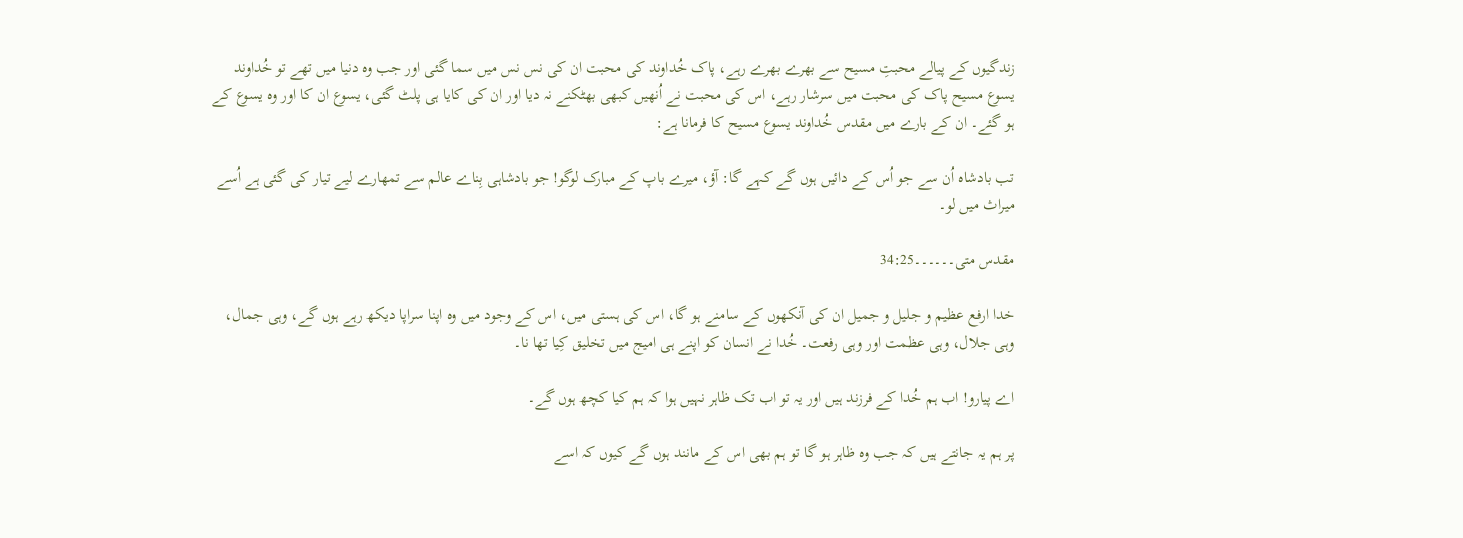زندگیوں کے پیالے محبتِ مسیح سے بھرے بھرے رہے، پاک خُداوند کی محبت ان کی نس نس میں سما گئی اور جب وہ دنیا میں تھے تو خُداوند یسوع مسیح پاک کی محبت میں سرشار رہے، اس کی محبت نے اُنھیں کبھی بھٹکنے نہ دیا اور ان کی کایا ہی پلٹ گئی، یسوع ان کا اور وہ یسوع کے ہو گئے۔ ان کے بارے میں مقدس خُداوند یسوع مسیح کا فرمانا ہے:

تب بادشاہ اُن سے جو اُس کے دائیں ہوں گے کہے گا: آؤ، میرے باپ کے مبارک لوگو! جو بادشاہی بِناے عالم سے تمھارے لیے تیار کی گئی ہے اُسے میراث میں لو۔

مقدس متی۔۔۔۔۔۔34:25

خدا ارفع عظیم و جلیل و جمیل ان کی آنکھوں کے سامنے ہو گا، اس کی ہستی میں، اس کے وجود میں وہ اپنا سراپا دیکھ رہے ہوں گے، وہی جمال، وہی جلال، وہی عظمت اور وہی رفعت۔ خُدا نے انسان کو اپنے ہی امیج میں تخلیق کِیا تھا نا۔

اے پیارو! اب ہم خُدا کے فرزند ہیں اور یہ تو اب تک ظاہر نہیں ہوا کہ ہم کیا کچھ ہوں گے۔

پر ہم یہ جانتے ہیں کہ جب وہ ظاہر ہو گا تو ہم بھی اس کے مانند ہوں گے کیوں کہ اسے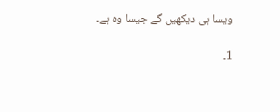ویسا ہی دیکھیں گے جیسا وہ ہے۔

1۔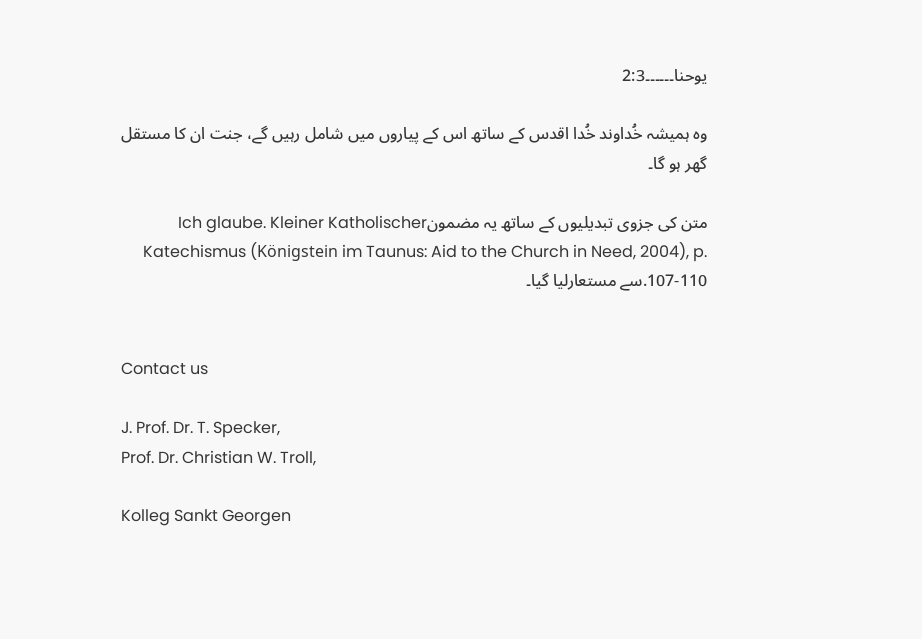یوحنا۔۔۔۔۔۔2:3

وہ ہمیشہ خُداوند خُدا اقدس کے ساتھ اس کے پیاروں میں شامل رہیں گے، جنت ان کا مستقل گھر ہو گا۔

متن کی جزوی تبدیلیوں کے ساتھ یہ مضمونIch glaube. Kleiner Katholischer Katechismus (Königstein im Taunus: Aid to the Church in Need, 2004), p. 107-110.سے مستعارلیا گیا۔


Contact us

J. Prof. Dr. T. Specker,
Prof. Dr. Christian W. Troll,

Kolleg Sankt Georgen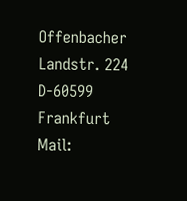Offenbacher Landstr. 224
D-60599 Frankfurt
Mail: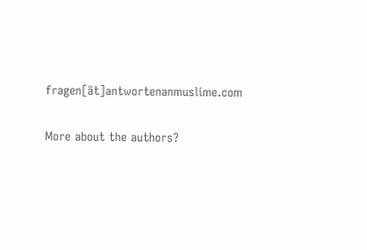fragen[ät]antwortenanmuslime.com

More about the authors?